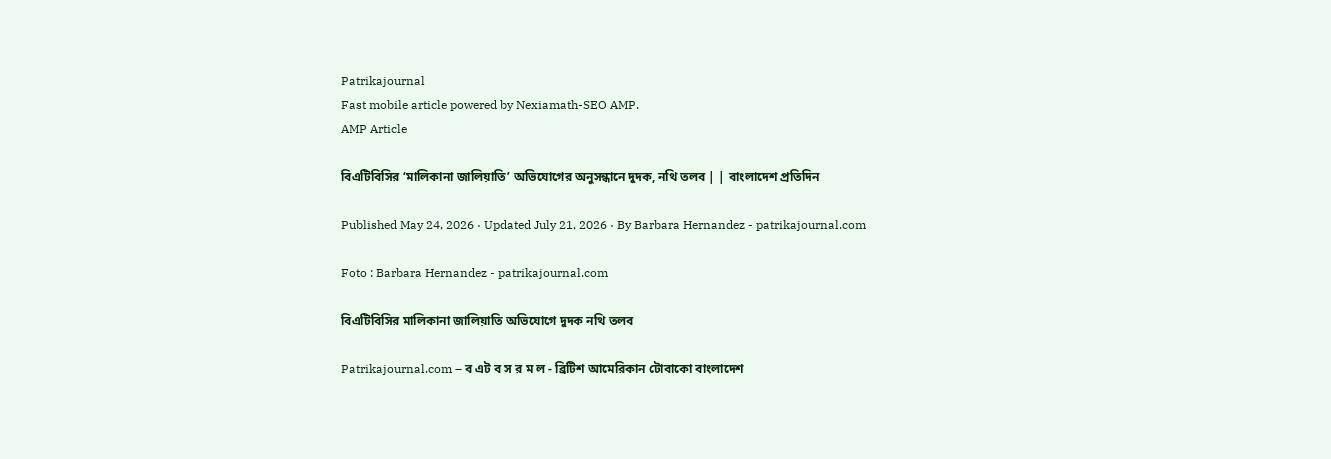Patrikajournal
Fast mobile article powered by Nexiamath-SEO AMP.
AMP Article

বিএটিবিসির ‘মালিকানা জালিয়াতি’ অভিযোগের অনুসন্ধানে দুদক, নথি তলব | | বাংলাদেশ প্রতিদিন

Published May 24, 2026 · Updated July 21, 2026 · By Barbara Hernandez - patrikajournal.com

Foto : Barbara Hernandez - patrikajournal.com

বিএটিবিসির মালিকানা জালিয়াতি অভিযোগে দুদক নথি তলব

Patrikajournal.com – ব এট ব স র ম ল - ব্রিটিশ আমেরিকান টোবাকো বাংলাদেশ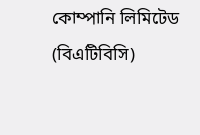কোম্পানি লিমিটেড (বিএটিবিসি)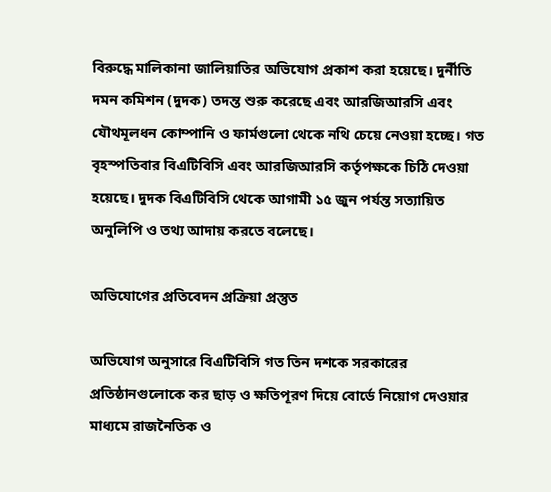বিরুদ্ধে মালিকানা জালিয়াতির অভিযোগ প্রকাশ করা হয়েছে। দুর্নীতি দমন কমিশন (দুদক) তদন্ত শুরু করেছে এবং আরজিআরসি এবং যৌথমূলধন কোম্পানি ও ফার্মগুলো থেকে নথি চেয়ে নেওয়া হচ্ছে। গত বৃহস্পতিবার বিএটিবিসি এবং আরজিআরসি কর্তৃপক্ষকে চিঠি দেওয়া হয়েছে। দুদক বিএটিবিসি থেকে আগামী ১৫ জুন পর্যন্ত সত্যায়িত অনুলিপি ও তথ্য আদায় করতে বলেছে।

অভিযোগের প্রতিবেদন প্রক্রিয়া প্রস্তুত

অভিযোগ অনুসারে বিএটিবিসি গত তিন দশকে সরকারের প্রতিষ্ঠানগুলোকে কর ছাড় ও ক্ষতিপূরণ দিয়ে বোর্ডে নিয়োগ দেওয়ার মাধ্যমে রাজনৈতিক ও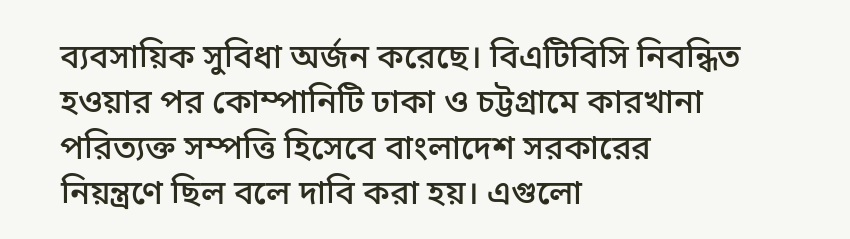ব্যবসায়িক সুবিধা অর্জন করেছে। বিএটিবিসি নিবন্ধিত হওয়ার পর কোম্পানিটি ঢাকা ও চট্টগ্রামে কারখানা পরিত্যক্ত সম্পত্তি হিসেবে বাংলাদেশ সরকারের নিয়ন্ত্রণে ছিল বলে দাবি করা হয়। এগুলো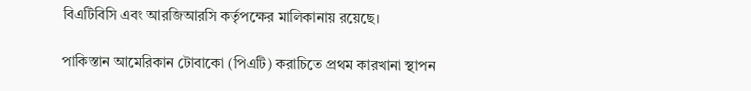বিএটিবিসি এবং আরজিআরসি কর্তৃপক্ষের মালিকানায় রয়েছে।

পাকিস্তান আমেরিকান টোবাকো (পিএটি) করাচিতে প্রথম কারখানা স্থাপন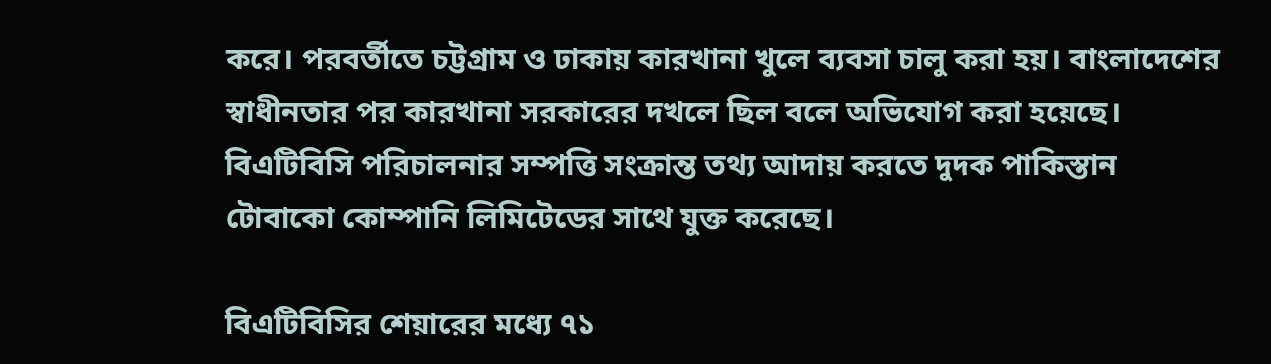করে। পরবর্তীতে চট্টগ্রাম ও ঢাকায় কারখানা খুলে ব্যবসা চালু করা হয়। বাংলাদেশের স্বাধীনতার পর কারখানা সরকারের দখলে ছিল বলে অভিযোগ করা হয়েছে। বিএটিবিসি পরিচালনার সম্পত্তি সংক্রান্ত তথ্য আদায় করতে দুদক পাকিস্তান টোবাকো কোম্পানি লিমিটেডের সাথে যুক্ত করেছে।

বিএটিবিসির শেয়ারের মধ্যে ৭১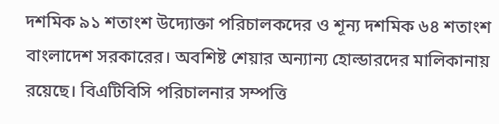দশমিক ৯১ শতাংশ উদ্যোক্তা পরিচালকদের ও শূন্য দশমিক ৬৪ শতাংশ বাংলাদেশ সরকারের। অবশিষ্ট শেয়ার অন্যান্য হোল্ডারদের মালিকানায় রয়েছে। বিএটিবিসি পরিচালনার সম্পত্তি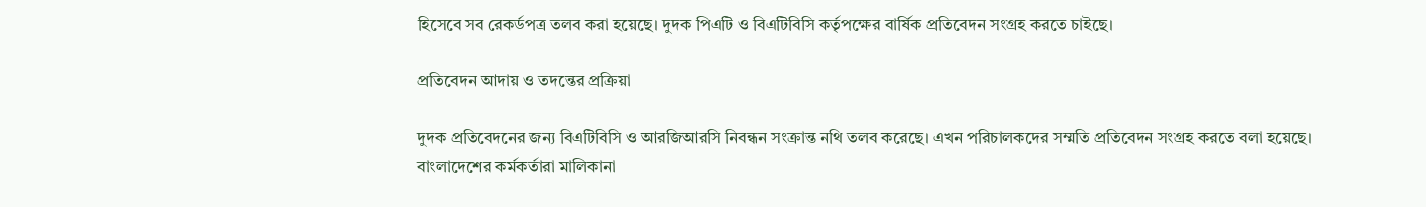হিসেবে সব রেকর্ডপত্র তলব করা হয়েছে। দুদক পিএটি ও বিএটিবিসি কর্তৃপক্ষের বার্ষিক প্রতিবেদন সংগ্রহ করতে চাইছে।

প্রতিবেদন আদায় ও তদন্তের প্রক্রিয়া

দুদক প্রতিবেদনের জন্য বিএটিবিসি ও আরজিআরসি নিবন্ধন সংক্রান্ত নথি তলব করেছে। এখন পরিচালকদের সম্মতি প্রতিবেদন সংগ্রহ করতে বলা হয়েছে। বাংলাদেশের কর্মকর্তারা মালিকানা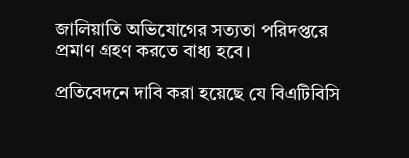জালিয়াতি অভিযোগের সত্যতা পরিদপ্তরে প্রমাণ গ্রহণ করতে বাধ্য হবে।

প্রতিবেদনে দাবি করা হয়েছে যে বিএটিবিসি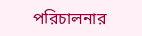পরিচালনার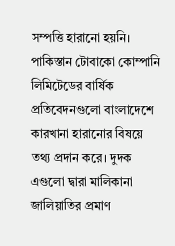সম্পত্তি হারানো হয়নি। পাকিস্তান টোবাকো কোম্পানি লিমিটেডের বার্ষিক প্রতিবেদনগুলো বাংলাদেশে কারখানা হারানোর বিষয়ে তথ্য প্রদান করে। দুদক এগুলো দ্বারা মালিকানা জালিয়াতির প্রমাণ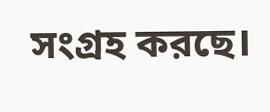সংগ্রহ করছে।